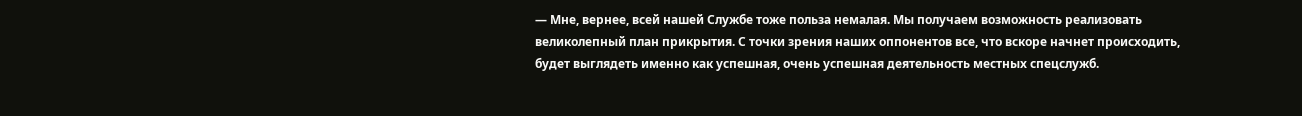— Мне, вернее, всей нашей Службе тоже польза немалая. Мы получаем возможность реализовать великолепный план прикрытия. С точки зрения наших оппонентов все, что вскоре начнет происходить, будет выглядеть именно как успешная, очень успешная деятельность местных спецслужб.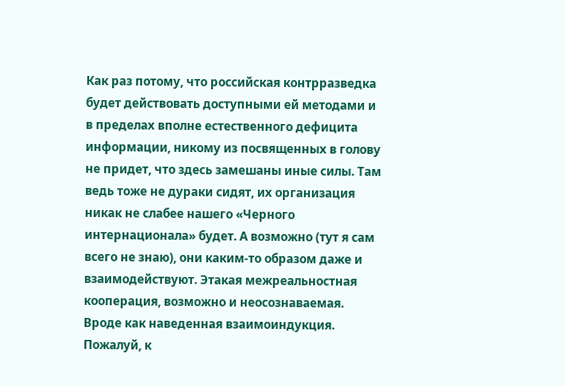Как раз потому, что российская контрразведка будет действовать доступными ей методами и в пределах вполне естественного дефицита информации, никому из посвященных в голову не придет, что здесь замешаны иные силы. Там ведь тоже не дураки сидят, их организация никак не слабее нашего «Черного интернационала» будет. А возможно (тут я сам всего не знаю), они каким-то образом даже и взаимодействуют. Этакая межреальностная кооперация, возможно и неосознаваемая. Вроде как наведенная взаимоиндукция. Пожалуй, к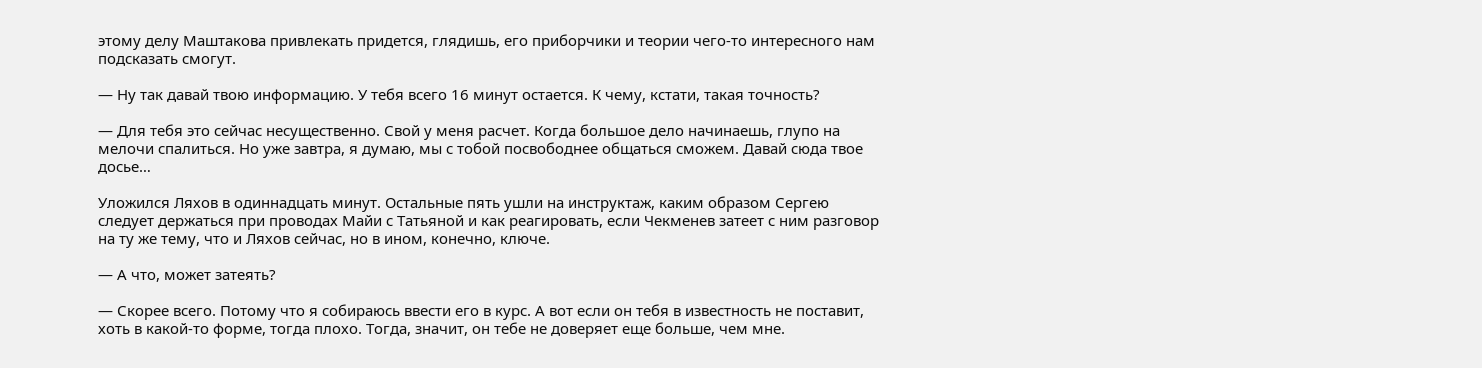этому делу Маштакова привлекать придется, глядишь, его приборчики и теории чего-то интересного нам подсказать смогут.

— Ну так давай твою информацию. У тебя всего 16 минут остается. К чему, кстати, такая точность?

— Для тебя это сейчас несущественно. Свой у меня расчет. Когда большое дело начинаешь, глупо на мелочи спалиться. Но уже завтра, я думаю, мы с тобой посвободнее общаться сможем. Давай сюда твое досье…

Уложился Ляхов в одиннадцать минут. Остальные пять ушли на инструктаж, каким образом Сергею следует держаться при проводах Майи с Татьяной и как реагировать, если Чекменев затеет с ним разговор на ту же тему, что и Ляхов сейчас, но в ином, конечно, ключе.

— А что, может затеять?

— Скорее всего. Потому что я собираюсь ввести его в курс. А вот если он тебя в известность не поставит, хоть в какой-то форме, тогда плохо. Тогда, значит, он тебе не доверяет еще больше, чем мне.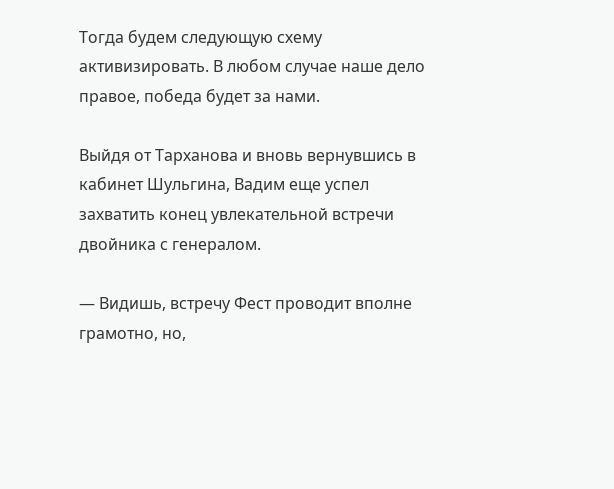Тогда будем следующую схему активизировать. В любом случае наше дело правое, победа будет за нами.

Выйдя от Тарханова и вновь вернувшись в кабинет Шульгина, Вадим еще успел захватить конец увлекательной встречи двойника с генералом.

— Видишь, встречу Фест проводит вполне грамотно, но,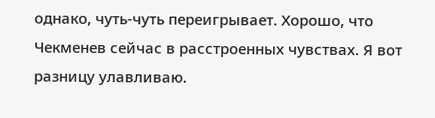однако, чуть-чуть переигрывает. Хорошо, что Чекменев сейчас в расстроенных чувствах. Я вот разницу улавливаю.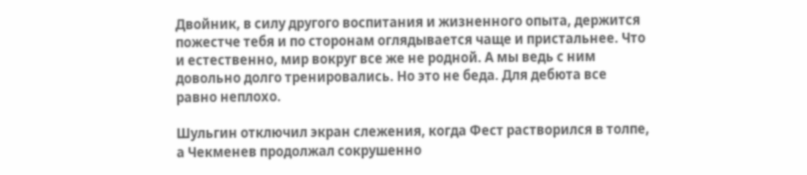Двойник, в силу другого воспитания и жизненного опыта, держится пожестче тебя и по сторонам оглядывается чаще и пристальнее. Что и естественно, мир вокруг все же не родной. А мы ведь с ним довольно долго тренировались. Но это не беда. Для дебюта все равно неплохо.

Шульгин отключил экран слежения, когда Фест растворился в толпе, а Чекменев продолжал сокрушенно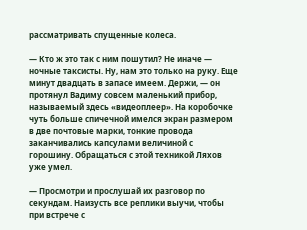рассматривать спущенные колеса.

— Кто ж это так с ним пошутил? Не иначе — ночные таксисты. Ну, нам это только на руку. Еще минут двадцать в запасе имеем. Держи, — он протянул Вадиму совсем маленький прибор, называемый здесь «видеоплеер». На коробочке чуть больше спичечной имелся экран размером в две почтовые марки, тонкие провода заканчивались капсулами величиной с горошину. Обращаться с этой техникой Ляхов уже умел.

— Просмотри и прослушай их разговор по секундам. Наизусть все реплики выучи, чтобы при встрече с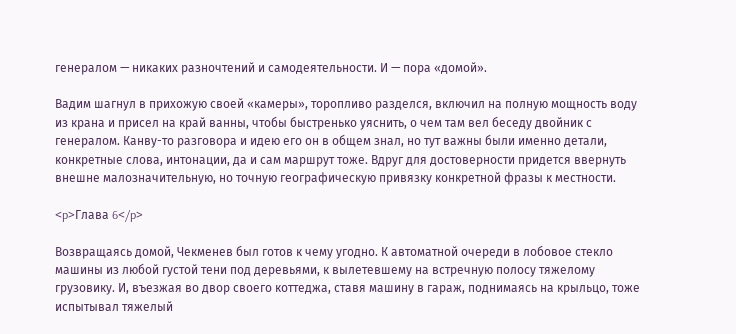генералом — никаких разночтений и самодеятельности. И — пора «домой».

Вадим шагнул в прихожую своей «камеры», торопливо разделся, включил на полную мощность воду из крана и присел на край ванны, чтобы быстренько уяснить, о чем там вел беседу двойник с генералом. Канву-то разговора и идею его он в общем знал, но тут важны были именно детали, конкретные слова, интонации, да и сам маршрут тоже. Вдруг для достоверности придется ввернуть внешне малозначительную, но точную географическую привязку конкретной фразы к местности.

<p>Глава 6</p>

Возвращаясь домой, Чекменев был готов к чему угодно. К автоматной очереди в лобовое стекло машины из любой густой тени под деревьями, к вылетевшему на встречную полосу тяжелому грузовику. И, въезжая во двор своего коттеджа, ставя машину в гараж, поднимаясь на крыльцо, тоже испытывал тяжелый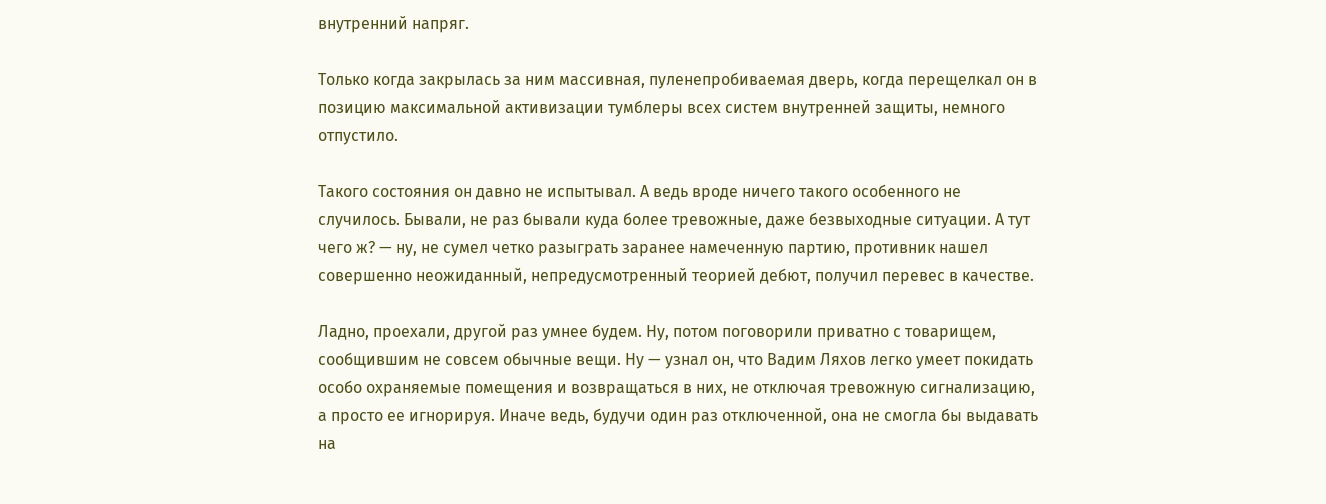внутренний напряг.

Только когда закрылась за ним массивная, пуленепробиваемая дверь, когда перещелкал он в позицию максимальной активизации тумблеры всех систем внутренней защиты, немного отпустило.

Такого состояния он давно не испытывал. А ведь вроде ничего такого особенного не случилось. Бывали, не раз бывали куда более тревожные, даже безвыходные ситуации. А тут чего ж? — ну, не сумел четко разыграть заранее намеченную партию, противник нашел совершенно неожиданный, непредусмотренный теорией дебют, получил перевес в качестве.

Ладно, проехали, другой раз умнее будем. Ну, потом поговорили приватно с товарищем, сообщившим не совсем обычные вещи. Ну — узнал он, что Вадим Ляхов легко умеет покидать особо охраняемые помещения и возвращаться в них, не отключая тревожную сигнализацию, а просто ее игнорируя. Иначе ведь, будучи один раз отключенной, она не смогла бы выдавать на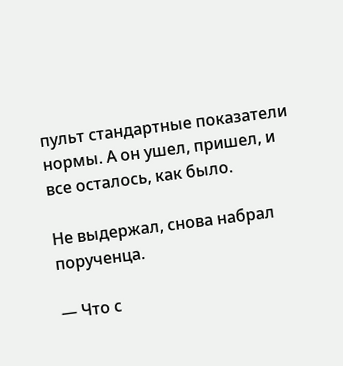пульт стандартные показатели нормы. А он ушел, пришел, и все осталось, как было.

Не выдержал, снова набрал порученца.

— Что с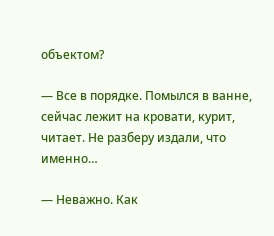объектом?

— Все в порядке. Помылся в ванне, сейчас лежит на кровати, курит, читает. Не разберу издали, что именно…

— Неважно. Как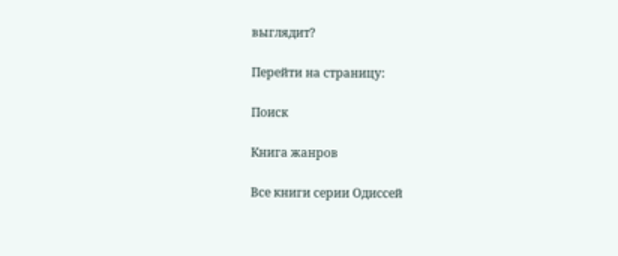выглядит?

Перейти на страницу:

Поиск

Книга жанров

Все книги серии Одиссей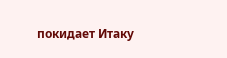покидает Итаку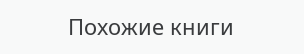Похожие книги